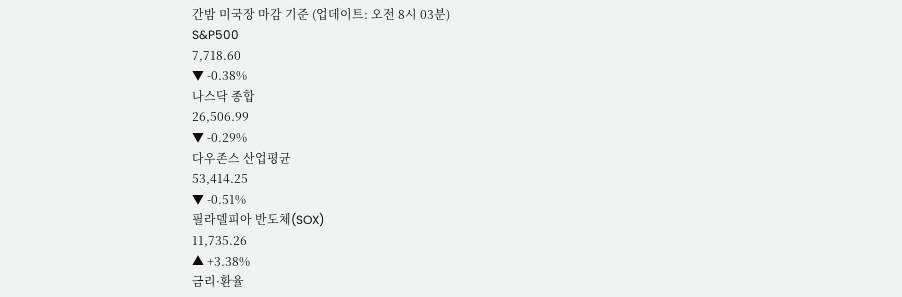간밤 미국장 마감 기준 (업데이트: 오전 8시 03분)
S&P500
7,718.60
▼ -0.38%
나스닥 종합
26,506.99
▼ -0.29%
다우존스 산업평균
53,414.25
▼ -0.51%
필라델피아 반도체(SOX)
11,735.26
▲ +3.38%
금리·환율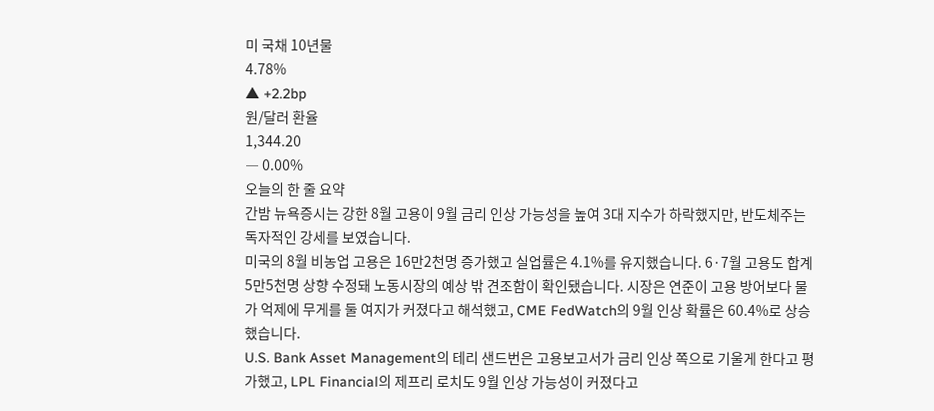미 국채 10년물
4.78%
▲ +2.2bp
원/달러 환율
1,344.20
― 0.00%
오늘의 한 줄 요약
간밤 뉴욕증시는 강한 8월 고용이 9월 금리 인상 가능성을 높여 3대 지수가 하락했지만, 반도체주는 독자적인 강세를 보였습니다.
미국의 8월 비농업 고용은 16만2천명 증가했고 실업률은 4.1%를 유지했습니다. 6·7월 고용도 합계 5만5천명 상향 수정돼 노동시장의 예상 밖 견조함이 확인됐습니다. 시장은 연준이 고용 방어보다 물가 억제에 무게를 둘 여지가 커졌다고 해석했고, CME FedWatch의 9월 인상 확률은 60.4%로 상승했습니다.
U.S. Bank Asset Management의 테리 샌드번은 고용보고서가 금리 인상 쪽으로 기울게 한다고 평가했고, LPL Financial의 제프리 로치도 9월 인상 가능성이 커졌다고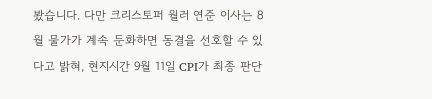봤습니다. 다만 크리스토퍼 월러 연준 이사는 8월 물가가 계속 둔화하면 동결을 선호할 수 있다고 밝혀, 현지시간 9월 11일 CPI가 최종 판단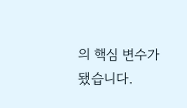의 핵심 변수가 됐습니다.